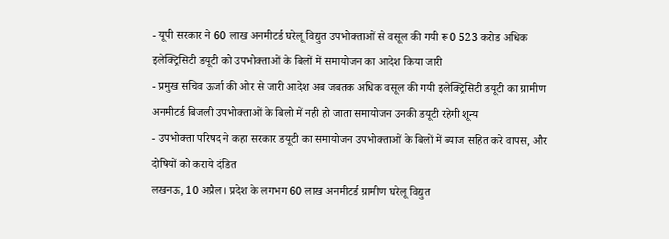- यूपी सरकार ने 60 लाख अनमीटर्ड घरेलू विद्युत उपभोक्ताओं से वसूल की गयी रू0 523 करोड अधिक इलेक्ट्रिसिटी डयूटी को उपभोक्ताओं के बिलों में समायोजन का आदेश किया जारी
- प्रमुख सचिव ऊर्जा की ओर से जारी आदेश अब जबतक अधिक वसूल की गयी इलेक्ट्रिसिटी डयूटी का ग्रामीण अनमीटर्ड बिजली उपभोक्ताओं के बिलो में नही हो जाता समायोजन उनकी डयूटी रहेगी शून्य
- उपभोक्ता परिषद ने कहा सरकार डयूटी का समायोजन उपभोक्ताओं के बिलों में ब्याज सहित करे वापस, और दोषियों को कराये दंडित
लखनऊ, 10 अप्रैल। प्रदेश के लगभग 60 लाख अनमीटर्ड ग्रामीण घरेलू विद्युत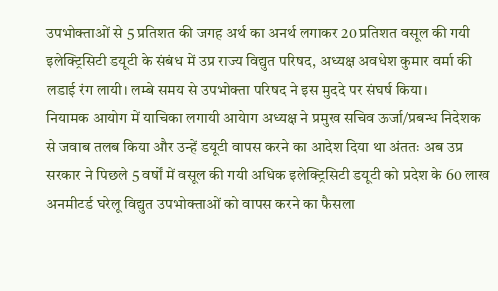उपभोक्ताओं से 5 प्रतिशत की जगह अर्थ का अनर्थ लगाकर 20 प्रतिशत वसूल की गयी इलेक्ट्रिसिटी डयूटी के संबंध में उप्र राज्य विद्युत परिषद, अध्यक्ष अवधेश कुमार वर्मा की लडाई रंग लायी। लम्बे समय से उपभोक्ता परिषद ने इस मुददे पर संघर्ष किया।
नियामक आयोग में याचिका लगायी आयेाग अध्यक्ष ने प्रमुख सचिव ऊर्जा/प्रबन्ध निदेशक से जवाब तलब किया और उन्हें डयूटी वापस करने का आदेश दिया था अंततः अब उप्र सरकार ने पिछले 5 वर्षों में वसूल की गयी अधिक इलेक्ट्रिसिटी डयूटी को प्रदेश के 60 लाख अनमीटर्ड घरेलू विद्युत उपभोक्ताओं को वापस करने का फैसला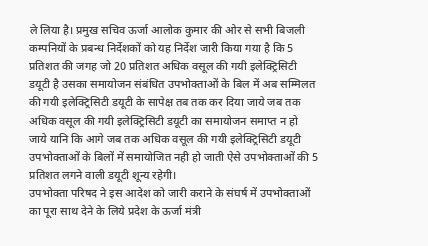ले लिया है। प्रमुख सचिव ऊर्जा आलोक कुमार की ओर से सभी बिजली कम्पनियों के प्रबन्ध निर्देशकों को यह निर्देश जारी किया गया है कि 5 प्रतिशत की जगह जो 20 प्रतिशत अधिक वसूल की गयी इलेक्ट्रिसिटी डयूटी है उसका समायोजन संबंधित उपभोक्ताओं के बिल में अब सम्मिलत की गयी इलेक्ट्रिसिटी डयूटी के सापेक्ष तब तक कर दिया जाये जब तक अधिक वसूल की गयी इलेक्ट्रिसिटी डयूटी का समायोजन समाप्त न हो जाये यानि कि आगे जब तक अधिक वसूल की गयी इलेक्ट्रिसिटी डयूटी उपभोक्ताओं के बिलों में समायोजित नही हो जाती ऐसे उपभोक्ताओं की 5 प्रतिशत लगने वाली डयूटी शून्य रहेगी।
उपभोक्ता परिषद ने इस आदेश को जारी कराने के संघर्ष में उपभोक्ताओं का पूरा साथ देने के लिये प्रदेश के ऊर्जा मंत्री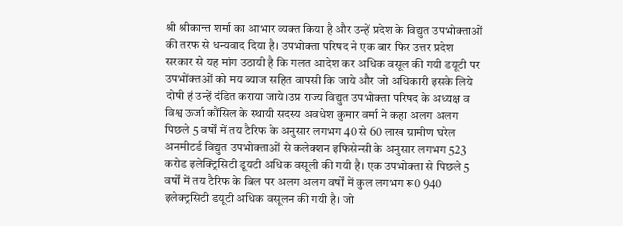श्री श्रीकान्त शर्मा का आभार व्यक्त किया है और उन्हें प्रदेश के विद्युत उपभोक्ताओं की तरफ से धन्यवाद दिया है। उपभोक्ता परिषद ने एक बार फिर उत्तर प्रदेश सरकार से यह मांग उठायी है कि गलत आदेश कर अधिक वसूल की गयी डयूटी पर उपभोंक्तओं को मय ब्याज सहित वापसी कि जाये और जो अधिकारी इसके लिये दोषी हं उन्हें दंडित कराया जाये।उप्र राज्य विद्युत उपभोक्ता परिषद के अध्यक्ष व विश्व ऊर्जा कौंसिल के स्थायी सदस्य अवधेश कुमार वर्मा ने कहा अलग अलग पिछले 5 वर्षों में तय टैरिफ के अनुसार लगभग 40 से 60 लाख ग्रामीण घरेल अनमीटर्ड विद्युत उपभोक्ताओं से कलेक्शन इफिसेन्सी के अनुसार लगभग 523 करोड इलेक्ट्रिसिटी डूयटी अधिक वसूली की गयी है। एक उपभोक्ता से पिछले 5 वर्षों में तय टैरिफ के बिल पर अलग अलग वर्षों में कुल लगभग रू0 940 इलेक्ट्रसिटी डयूटी अधिक वसूलन की गयी है। जो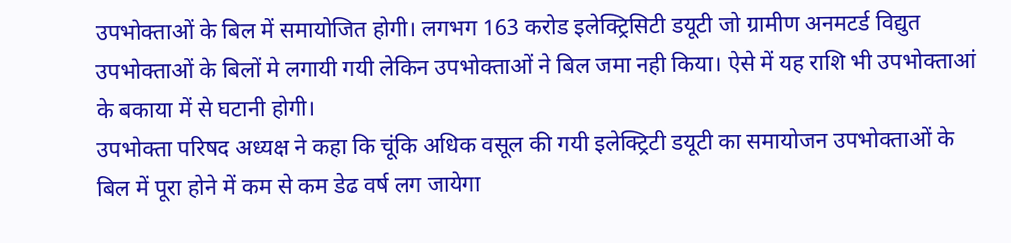उपभोक्ताओं के बिल में समायोजित होगी। लगभग 163 करोड इलेक्ट्रिसिटी डयूटी जो ग्रामीण अनमटर्ड विद्युत उपभोक्ताओं के बिलों मे लगायी गयी लेकिन उपभोक्ताओं ने बिल जमा नही किया। ऐसे में यह राशि भी उपभोक्ताआं के बकाया में से घटानी होगी।
उपभोक्ता परिषद अध्यक्ष ने कहा कि चूंकि अधिक वसूल की गयी इलेक्ट्रिटी डयूटी का समायोजन उपभोक्ताओं के बिल में पूरा होने में कम से कम डेढ वर्ष लग जायेगा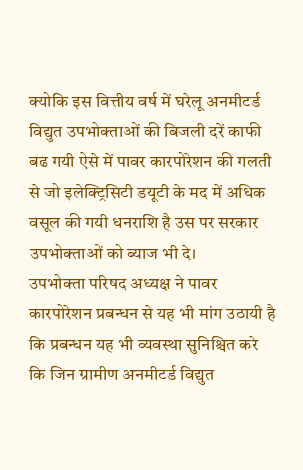क्योकि इस वित्तीय वर्ष में घरेलू अनमीटर्ड विद्युत उपभोक्ताओं की बिजली दरें काफी बढ गयी ऐसे में पावर कारपोरेशन की गलती से जो इलेक्ट्रिसिटी डयूटी के मद में अधिक वसूल की गयी धनराशि है उस पर सरकार उपभोक्ताओं को ब्याज भी दे।
उपभोक्ता परिषद अध्यक्ष ने पावर कारपोरेशन प्रबन्धन से यह भी मांग उठायी है कि प्रबन्धन यह भी व्यवस्था सुनिश्चित करे कि जिन ग्रामीण अनमीटर्ड विद्युत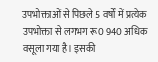उपभोक्ताओं से पिछले 5 वर्षों में प्रत्येक उपभोक्ता से लगभग रू0 940 अधिक वसूला गया है। इसकी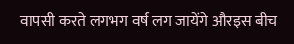वापसी करते लगभग वर्ष लग जायेंगे औरइस बीच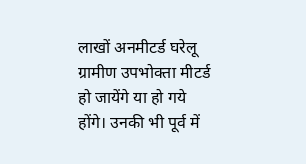लाखों अनमीटर्ड घरेलू ग्रामीण उपभोक्ता मीटर्ड हो जायेंगे या हो गये होंगे। उनकी भी पूर्व में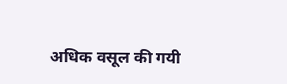अधिक वसूल की गयी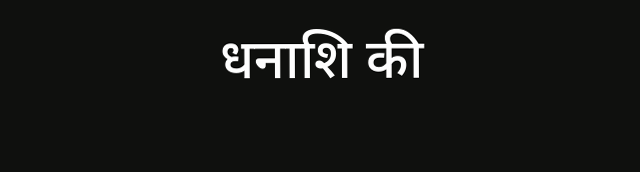धनाशि की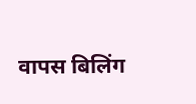वापस बिलिंग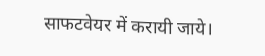साफटवेयर में करायी जाये।